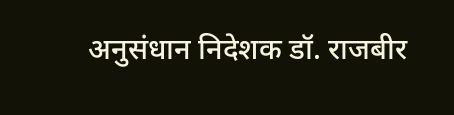अनुसंधान निदेशक डॉ. राजबीर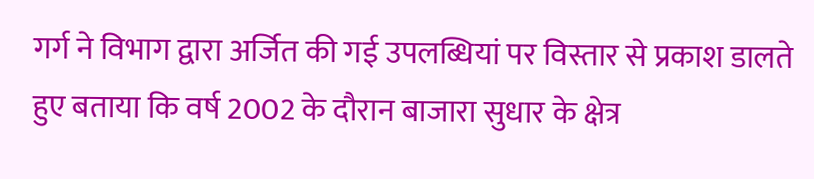गर्ग ने विभाग द्वारा अर्जित की गई उपलब्धियां पर विस्तार से प्रकाश डालते हुए बताया कि वर्ष 2002 के दौरान बाजारा सुधार के क्षेत्र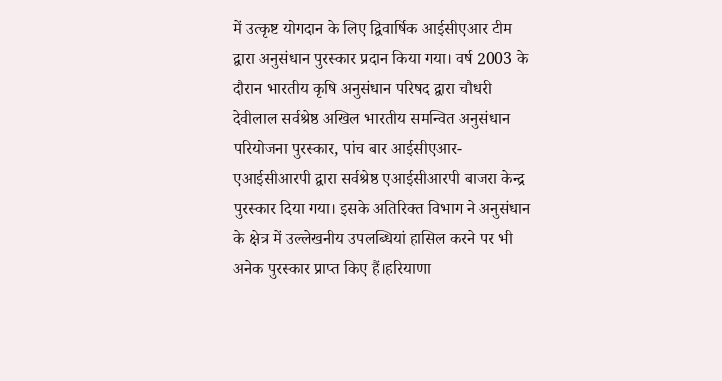में उत्कृष्ट योगदान के लिए द्विवार्षिक आईसीएआर टीम द्वारा अनुसंधान पुरस्कार प्रदान किया गया। वर्ष 2003 के दौरान भारतीय कृषि अनुसंधान परिषद द्वारा चौधरी देवीलाल सर्वश्रेष्ठ अखिल भारतीय समन्वित अनुसंधान परियोजना पुरस्कार, पांच बार आईसीएआर-एआईसीआरपी द्वारा सर्वश्रेष्ठ एआईसीआरपी बाजरा केन्द्र पुरस्कार दिया गया। इसके अतिरिक्त विभाग ने अनुसंधान के क्षेत्र में उल्लेखनीय उपलब्धियां हासिल करने पर भी अनेक पुरस्कार प्राप्त किए हैं।हरियाणा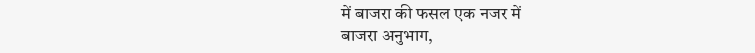में बाजरा की फसल एक नजर में
बाजरा अनुभाग,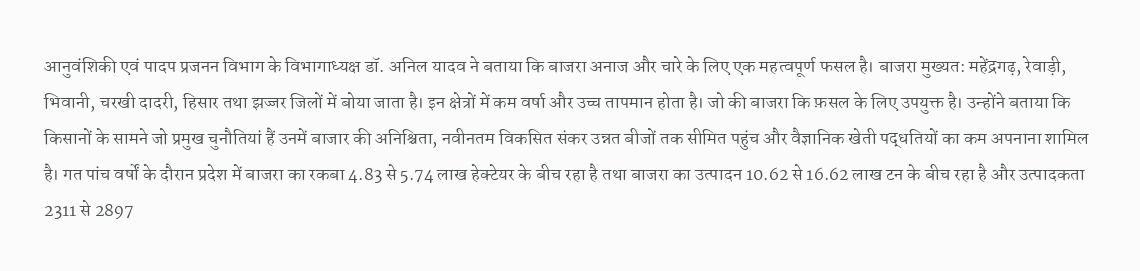आनुवंशिकी एवं पादप प्रजनन विभाग के विभागाध्यक्ष डॉ. अनिल यादव ने बताया कि बाजरा अनाज और चारे के लिए एक महत्वपूर्ण फसल है। बाजरा मुख्यत: महेंद्रगढ़, रेवाड़ी, भिवानी, चरखी दादरी, हिसार तथा झज्जर जिलों में बोया जाता है। इन क्षेत्रों में कम वर्षा और उच्च तापमान होता है। जो की बाजरा कि फ़सल के लिए उपयुक्त है। उन्होंने बताया कि किसानों के सामने जो प्रमुख चुनौतियां हैं उनमें बाजार की अनिश्चिता, नवीनतम विकसित संकर उन्नत बीजों तक सीमित पहुंच और वैज्ञानिक खेती पद्धतियों का कम अपनाना शामिल है। गत पांच वर्षों के दौरान प्रदेश में बाजरा का रकबा 4.83 से 5.74 लाख हेक्टेयर के बीच रहा है तथा बाजरा का उत्पादन 10.62 से 16.62 लाख टन के बीच रहा है और उत्पादकता 2311 से 2897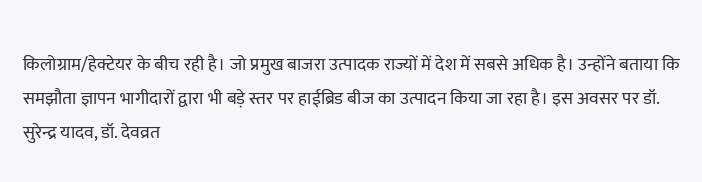किलोग्राम/हेक्टेयर के बीच रही है। जो प्रमुख बाजरा उत्पादक राज्यों में देश में सबसे अधिक है। उन्होंने बताया कि समझौता ज्ञापन भागीदारों द्वारा भी बड़े स्तर पर हाईब्रिड बीज का उत्पादन किया जा रहा है। इस अवसर पर डॉ. सुरेन्द्र यादव, डॉ. देवव्रत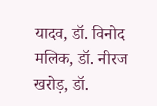यादव, डॉ. विनोद मलिक, डॉ. नीरज खरोड़, डॉ.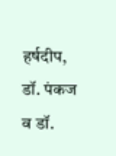हर्षदीप, डॉ. पंकज व डॉ.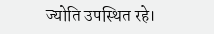ज्योति उपस्थित रहे।